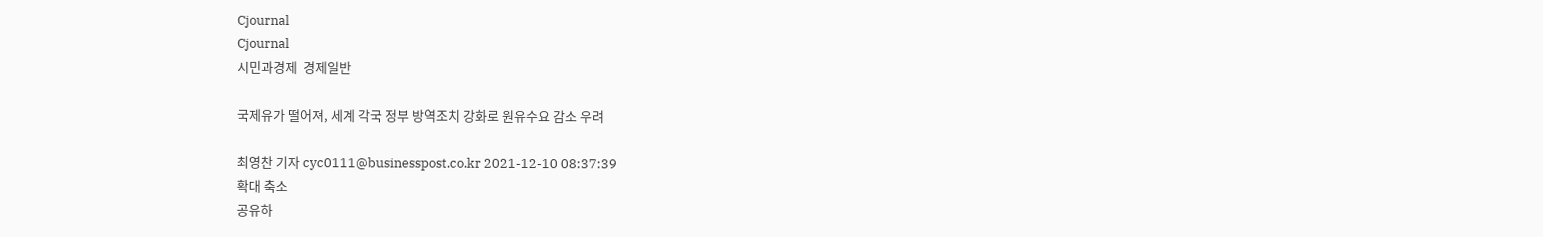Cjournal
Cjournal
시민과경제  경제일반

국제유가 떨어져, 세계 각국 정부 방역조치 강화로 원유수요 감소 우려

최영찬 기자 cyc0111@businesspost.co.kr 2021-12-10 08:37:39
확대 축소
공유하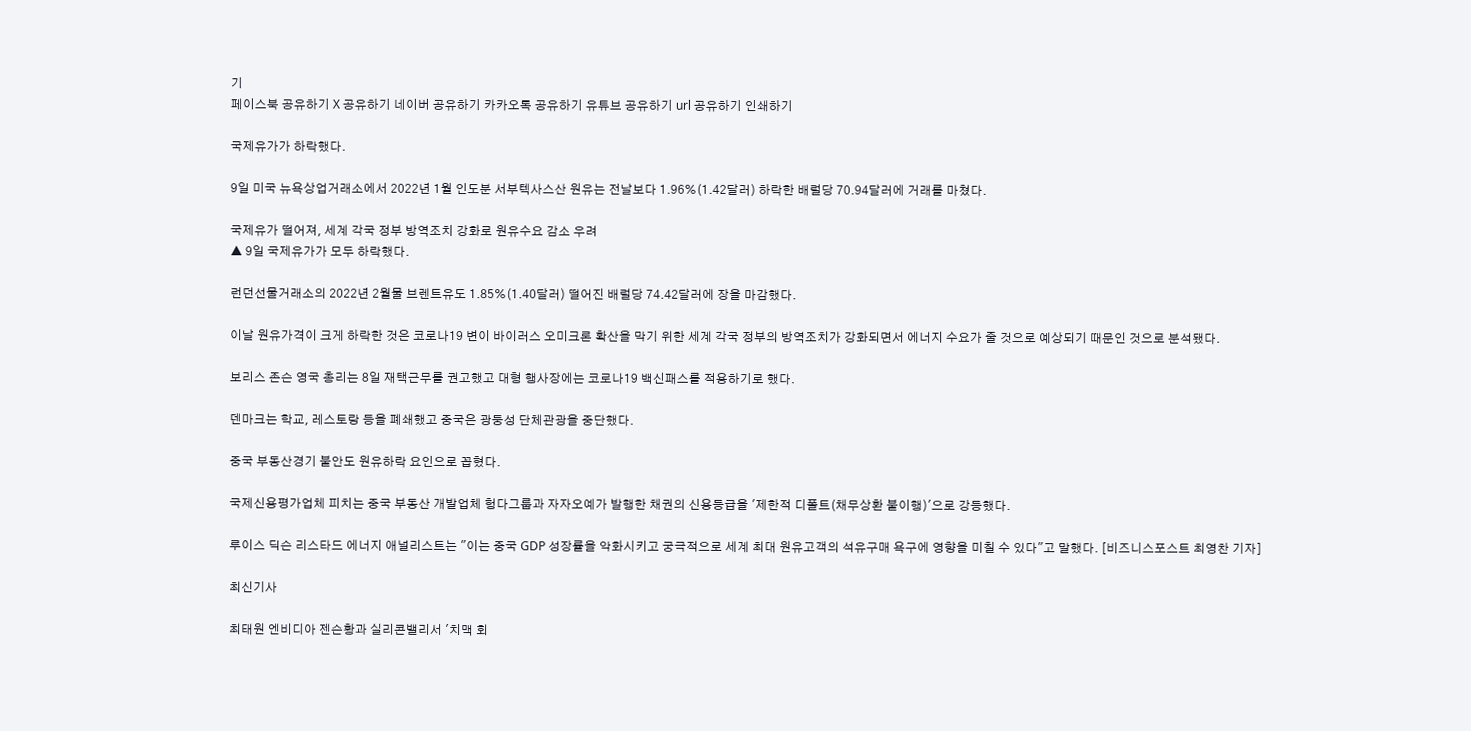기
페이스북 공유하기 X 공유하기 네이버 공유하기 카카오톡 공유하기 유튜브 공유하기 url 공유하기 인쇄하기

국제유가가 하락했다.

9일 미국 뉴욕상업거래소에서 2022년 1월 인도분 서부텍사스산 원유는 전날보다 1.96%(1.42달러) 하락한 배럴당 70.94달러에 거래를 마쳤다.

국제유가 떨어져, 세계 각국 정부 방역조치 강화로 원유수요 감소 우려
▲ 9일 국제유가가 모두 하락했다.

런던선물거래소의 2022년 2월물 브렌트유도 1.85%(1.40달러) 떨어진 배럴당 74.42달러에 장을 마감했다.

이날 원유가격이 크게 하락한 것은 코로나19 변이 바이러스 오미크론 확산을 막기 위한 세계 각국 정부의 방역조치가 강화되면서 에너지 수요가 줄 것으로 예상되기 때문인 것으로 분석됐다.

보리스 존슨 영국 총리는 8일 재택근무를 권고했고 대형 행사장에는 코로나19 백신패스를 적용하기로 했다.

덴마크는 학교, 레스토랑 등을 폐쇄했고 중국은 광둥성 단체관광을 중단했다.

중국 부동산경기 불안도 원유하락 요인으로 꼽혔다.

국제신용평가업체 피치는 중국 부동산 개발업체 헝다그룹과 자자오예가 발행한 채권의 신용등급을 '제한적 디폴트(채무상환 불이행)'으로 강등했다.

루이스 딕슨 리스타드 에너지 애널리스트는 "이는 중국 GDP 성장률을 악화시키고 궁극적으로 세계 최대 원유고객의 석유구매 욕구에 영향을 미칠 수 있다"고 말했다. [비즈니스포스트 최영찬 기자]

최신기사

최태원 엔비디아 젠슨황과 실리콘밸리서 '치맥 회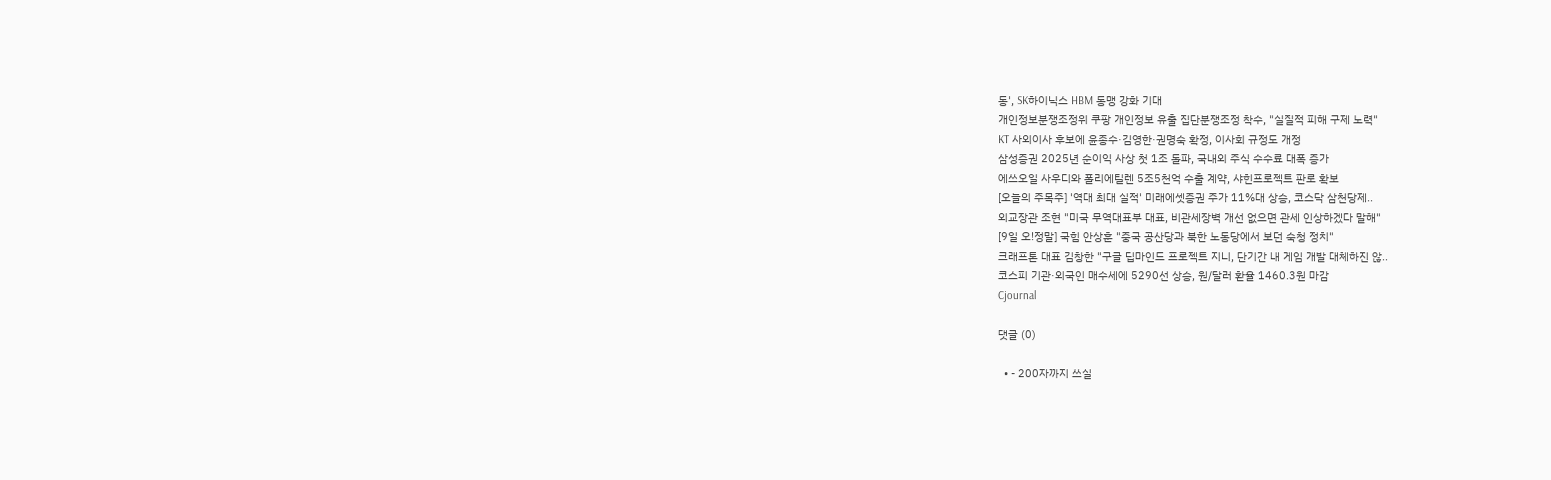동', SK하이닉스 HBM 동맹 강화 기대
개인정보분쟁조정위 쿠팡 개인정보 유출 집단분쟁조정 착수, "실질적 피해 구제 노력"
KT 사외이사 후보에 윤종수·김영한·권명숙 확정, 이사회 규정도 개정
삼성증권 2025년 순이익 사상 첫 1조 돌파, 국내외 주식 수수료 대폭 증가
에쓰오일 사우디와 폴리에틸렌 5조5천억 수출 계약, 샤힌프로젝트 판로 확보
[오늘의 주목주] '역대 최대 실적' 미래에셋증권 주가 11%대 상승, 코스닥 삼천당제..
외교장관 조현 "미국 무역대표부 대표, 비관세장벽 개선 없으면 관세 인상하겠다 말해"
[9일 오!정말] 국힘 안상훈 "중국 공산당과 북한 노동당에서 보던 숙청 정치"
크래프톤 대표 김창한 "구글 딥마인드 프로젝트 지니, 단기간 내 게임 개발 대체하진 않..
코스피 기관·외국인 매수세에 5290선 상승, 원/달러 환율 1460.3원 마감
Cjournal

댓글 (0)

  • - 200자까지 쓰실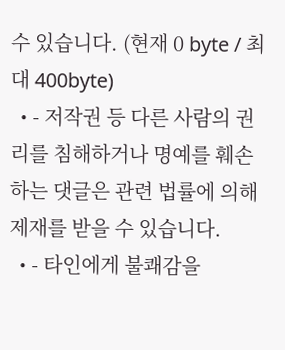수 있습니다. (현재 0 byte / 최대 400byte)
  • - 저작권 등 다른 사람의 권리를 침해하거나 명예를 훼손하는 댓글은 관련 법률에 의해 제재를 받을 수 있습니다.
  • - 타인에게 불쾌감을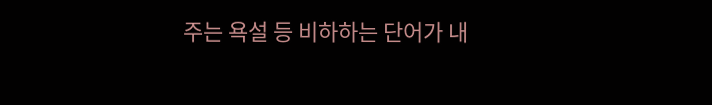주는 욕설 등 비하하는 단어가 내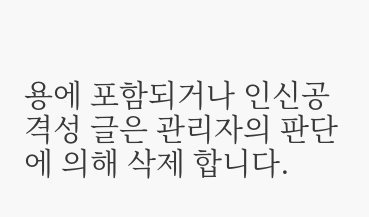용에 포함되거나 인신공격성 글은 관리자의 판단에 의해 삭제 합니다.